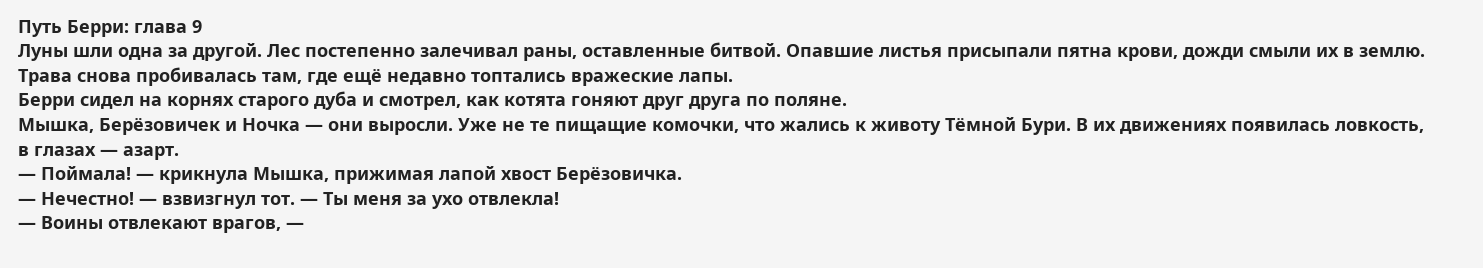Путь Берри: глава 9
Луны шли одна за другой. Лес постепенно залечивал раны, оставленные битвой. Опавшие листья присыпали пятна крови, дожди смыли их в землю. Трава снова пробивалась там, где ещё недавно топтались вражеские лапы.
Берри сидел на корнях старого дуба и смотрел, как котята гоняют друг друга по поляне.
Мышка, Берёзовичек и Ночка — они выросли. Уже не те пищащие комочки, что жались к животу Тёмной Бури. В их движениях появилась ловкость, в глазах — азарт.
— Поймала! — крикнула Мышка, прижимая лапой хвост Берёзовичка.
— Нечестно! — взвизгнул тот. — Ты меня за ухо отвлекла!
— Воины отвлекают врагов, —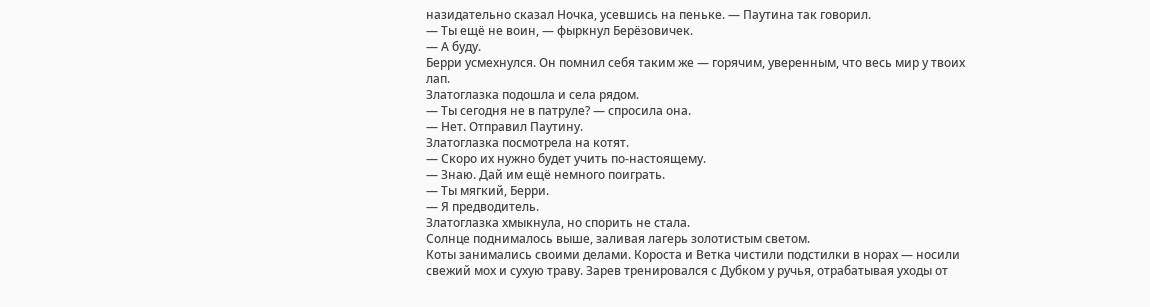назидательно сказал Ночка, усевшись на пеньке. — Паутина так говорил.
— Ты ещё не воин, — фыркнул Берёзовичек.
— А буду.
Берри усмехнулся. Он помнил себя таким же — горячим, уверенным, что весь мир у твоих лап.
Златоглазка подошла и села рядом.
— Ты сегодня не в патруле? — спросила она.
— Нет. Отправил Паутину.
Златоглазка посмотрела на котят.
— Скоро их нужно будет учить по-настоящему.
— Знаю. Дай им ещё немного поиграть.
— Ты мягкий, Берри.
— Я предводитель.
Златоглазка хмыкнула, но спорить не стала.
Солнце поднималось выше, заливая лагерь золотистым светом.
Коты занимались своими делами. Короста и Ветка чистили подстилки в норах — носили свежий мох и сухую траву. Зарев тренировался с Дубком у ручья, отрабатывая уходы от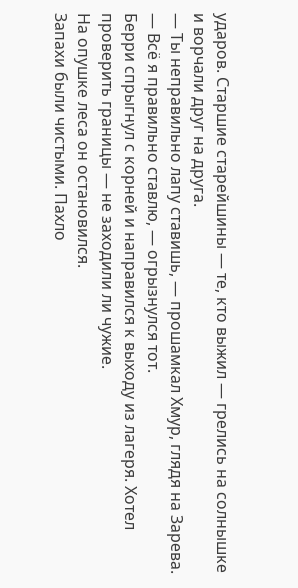ударов. Старшие старейшины — те, кто выжил — грелись на солнышке и ворчали друг на друга.
— Ты неправильно лапу ставишь, — прошамкал Хмур, глядя на Зарева.
— Всё я правильно ставлю, — огрызнулся тот.
Берри спрыгнул с корней и направился к выходу из лагеря. Хотел проверить границы — не заходили ли чужие.
На опушке леса он остановился.
Запахи были чистыми. Пахло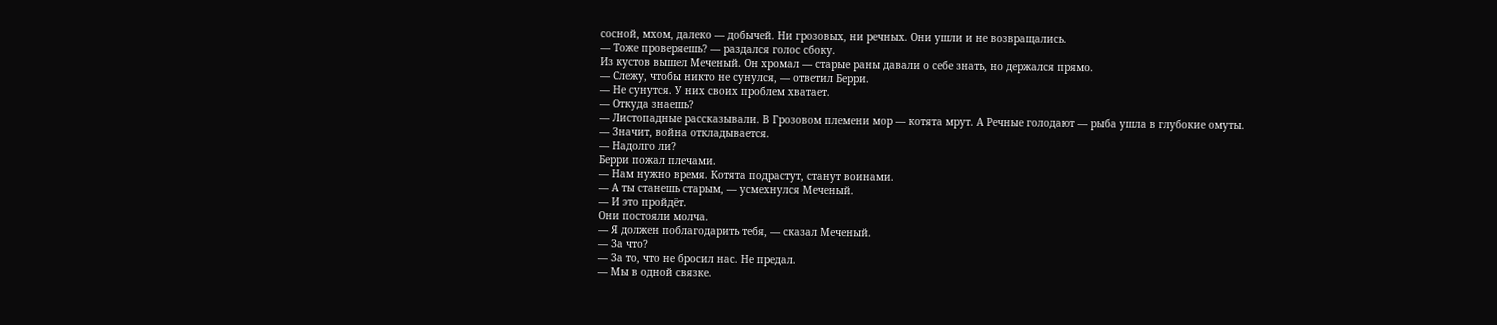сосной, мхом, далеко — добычей. Ни грозовых, ни речных. Они ушли и не возвращались.
— Тоже проверяешь? — раздался голос сбоку.
Из кустов вышел Меченый. Он хромал — старые раны давали о себе знать, но держался прямо.
— Слежу, чтобы никто не сунулся, — ответил Берри.
— Не сунутся. У них своих проблем хватает.
— Откуда знаешь?
— Листопадные рассказывали. В Грозовом племени мор — котята мрут. А Речные голодают — рыба ушла в глубокие омуты.
— Значит, война откладывается.
— Надолго ли?
Берри пожал плечами.
— Нам нужно время. Котята подрастут, станут воинами.
— А ты станешь старым, — усмехнулся Меченый.
— И это пройдёт.
Они постояли молча.
— Я должен поблагодарить тебя, — сказал Меченый.
— За что?
— За то, что не бросил нас. Не предал.
— Мы в одной связке.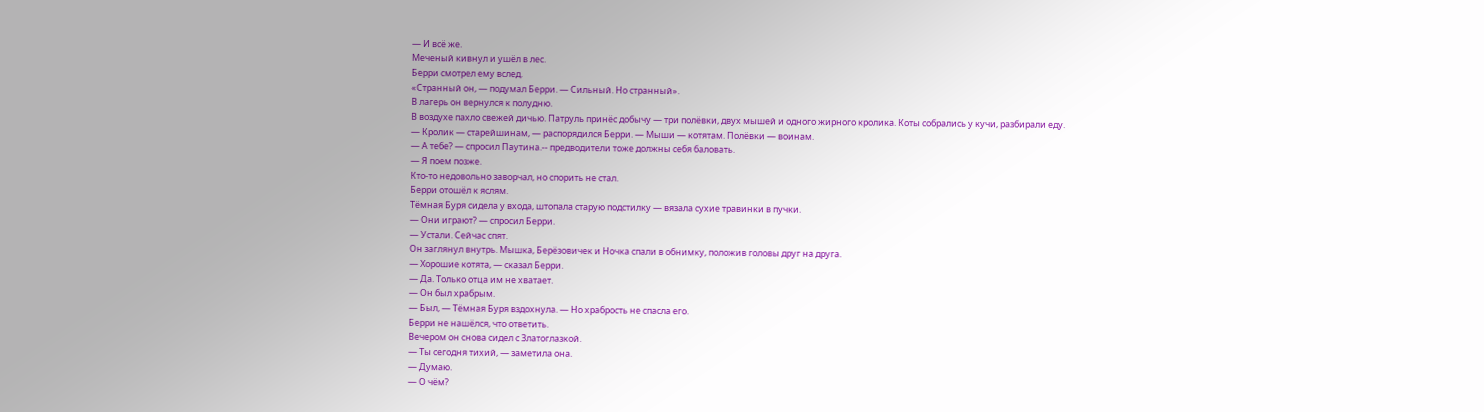— И всё же.
Меченый кивнул и ушёл в лес.
Берри смотрел ему вслед.
«Странный он, — подумал Берри. — Сильный. Но странный».
В лагерь он вернулся к полудню.
В воздухе пахло свежей дичью. Патруль принёс добычу — три полёвки, двух мышей и одного жирного кролика. Коты собрались у кучи, разбирали еду.
— Кролик — старейшинам, — распорядился Берри. — Мыши — котятам. Полёвки — воинам.
— А тебе? — спросил Паутина.-- предводители тоже должны себя баловать.
— Я поем позже.
Кто-то недовольно заворчал, но спорить не стал.
Берри отошёл к яслям.
Тёмная Буря сидела у входа, штопала старую подстилку — вязала сухие травинки в пучки.
— Они играют? — спросил Берри.
— Устали. Сейчас спят.
Он заглянул внутрь. Мышка, Берёзовичек и Ночка спали в обнимку, положив головы друг на друга.
— Хорошие котята, — сказал Берри.
— Да. Только отца им не хватает.
— Он был храбрым.
— Был, — Тёмная Буря вздохнула. — Но храбрость не спасла его.
Берри не нашёлся, что ответить.
Вечером он снова сидел с Златоглазкой.
— Ты сегодня тихий, — заметила она.
— Думаю.
— О чём?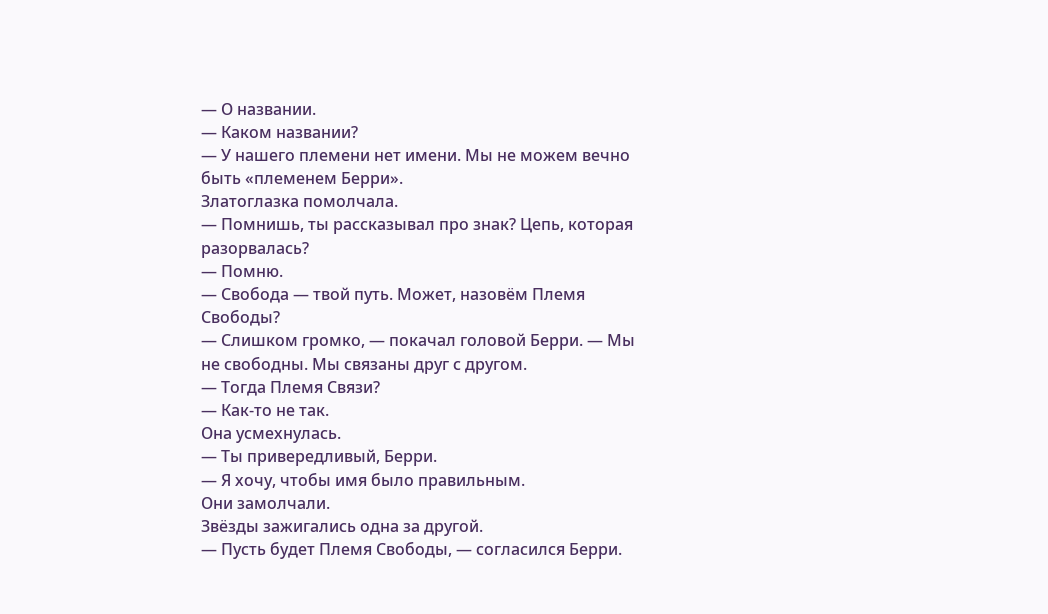— О названии.
— Каком названии?
— У нашего племени нет имени. Мы не можем вечно быть «племенем Берри».
Златоглазка помолчала.
— Помнишь, ты рассказывал про знак? Цепь, которая разорвалась?
— Помню.
— Свобода — твой путь. Может, назовём Племя Свободы?
— Слишком громко, — покачал головой Берри. — Мы не свободны. Мы связаны друг с другом.
— Тогда Племя Связи?
— Как-то не так.
Она усмехнулась.
— Ты привередливый, Берри.
— Я хочу, чтобы имя было правильным.
Они замолчали.
Звёзды зажигались одна за другой.
— Пусть будет Племя Свободы, — согласился Берри.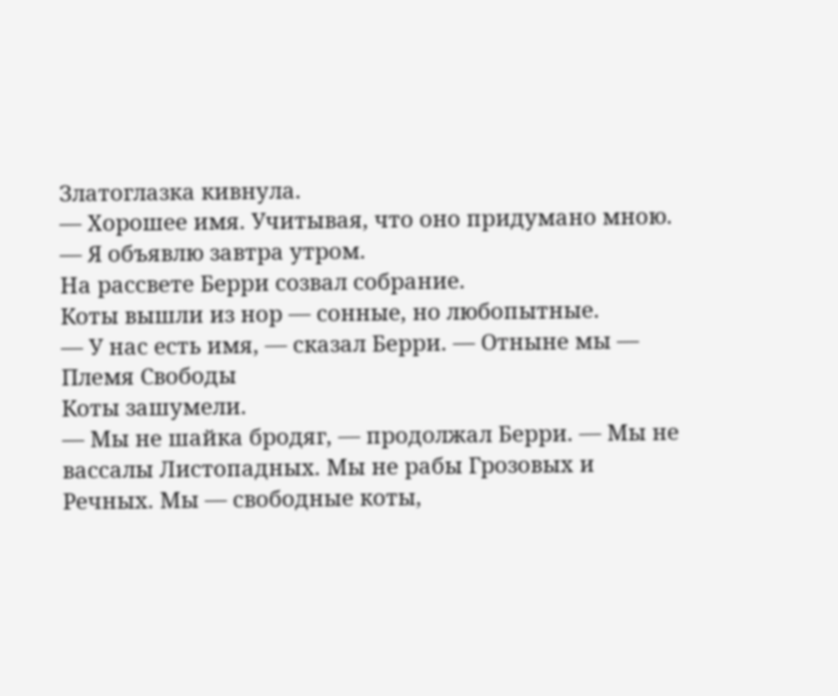Златоглазка кивнула.
— Хорошее имя. Учитывая, что оно придумано мною.
— Я объявлю завтра утром.
На рассвете Берри созвал собрание.
Коты вышли из нор — сонные, но любопытные.
— У нас есть имя, — сказал Берри. — Отныне мы — Племя Свободы
Коты зашумели.
— Мы не шайка бродяг, — продолжал Берри. — Мы не вассалы Листопадных. Мы не рабы Грозовых и Речных. Мы — свободные коты,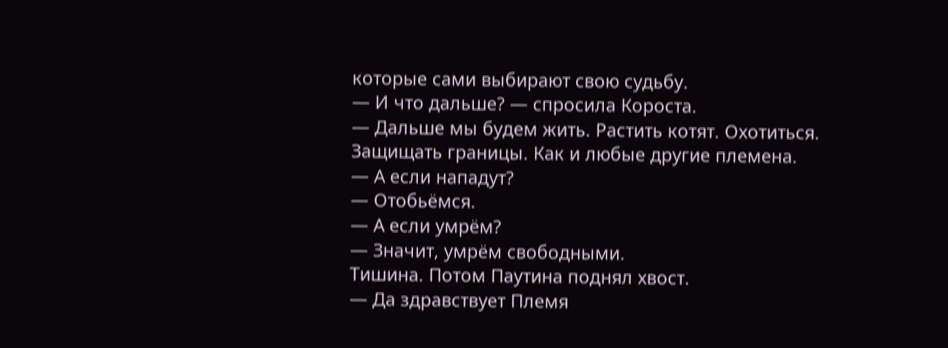которые сами выбирают свою судьбу.
— И что дальше? — спросила Короста.
— Дальше мы будем жить. Растить котят. Охотиться. Защищать границы. Как и любые другие племена.
— А если нападут?
— Отобьёмся.
— А если умрём?
— Значит, умрём свободными.
Тишина. Потом Паутина поднял хвост.
— Да здравствует Племя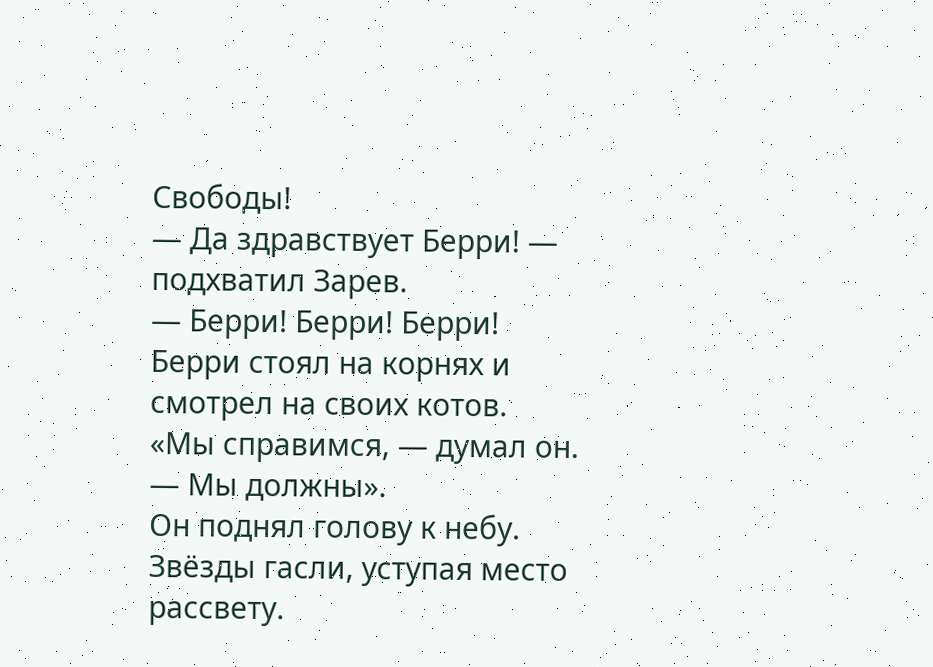Свободы!
— Да здравствует Берри! — подхватил Зарев.
— Берри! Берри! Берри!
Берри стоял на корнях и смотрел на своих котов.
«Мы справимся, — думал он. — Мы должны».
Он поднял голову к небу.
Звёзды гасли, уступая место рассвету.